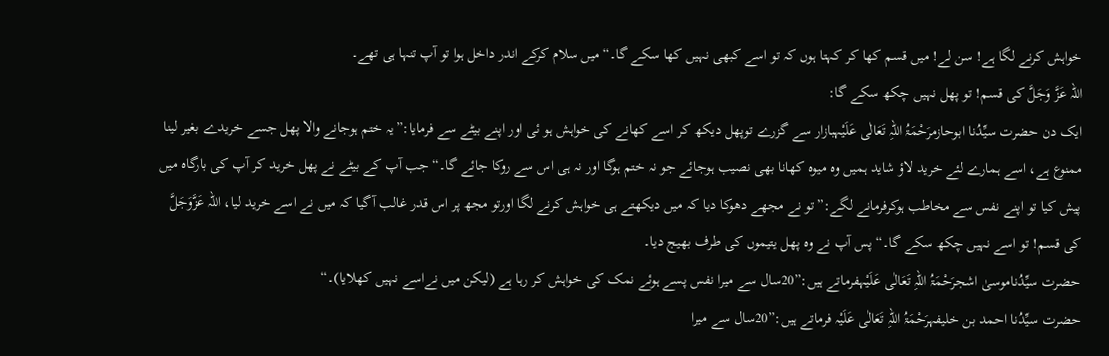خواہش کرنے لگا ہے! سن لے! میں قسم کھا کر کہتا ہوں کہ تو اسے کبھی نہیں کھا سکے گا۔“میں سلام کرکے اندر داخل ہوا تو آپ تنہا ہی تھے۔
اللہ عَزَّ وَجَلَّ کی قسم! تو پھل نہیں چکھ سکے گا:
ایک دن حضرت سیِّدُنا ابوحازمرَحْمَۃُ اللہِ تَعَالٰی عَلَیْہبازار سے گزرے توپھل دیکھ کر اسے کھانے کی خواہش ہو ئی اور اپنے بیٹے سے فرمایا:”یہ ختم ہوجانے والا پھل جسے خریدے بغیر لینا ممنوع ہے، اسے ہمارے لئے خرید لاؤ شاید ہمیں وہ میوہ کھانا بھی نصیب ہوجائے جو نہ ختم ہوگا اور نہ ہی اس سے روکا جائے گا۔“ جب آپ کے بیٹے نے پھل خرید کر آپ کی بارگاہ میں پیش کیا تو اپنے نفس سے مخاطب ہوکرفرمانے لگے:”تو نے مجھے دھوکا دیا کہ میں دیکھتے ہی خواہش کرنے لگا اورتو مجھ پر اس قدر غالب آگیا کہ میں نے اسے خرید لیا، اللہ عَزَّوَجَلَّ کی قسم! تو اسے نہیں چکھ سکے گا۔“ پس آپ نے وہ پھل یتیموں کی طرف بھیج دیا۔
حضرت سیِّدُناموسیٰ اشجرَحْمَۃُ اللہِ تَعَالٰی عَلَیْہفرماتے ہیں:”20سال سے میرا نفس پسے ہوئے نمک کی خواہش کر رہا ہے (لیکن میں نےاسے نہیں کھلایا)۔“
حضرت سیِّدُنا احمد بن خلیفہرَحْمَۃُ اللہِ تَعَالٰی عَلَیْہ فرماتے ہیں:”20سال سے میرا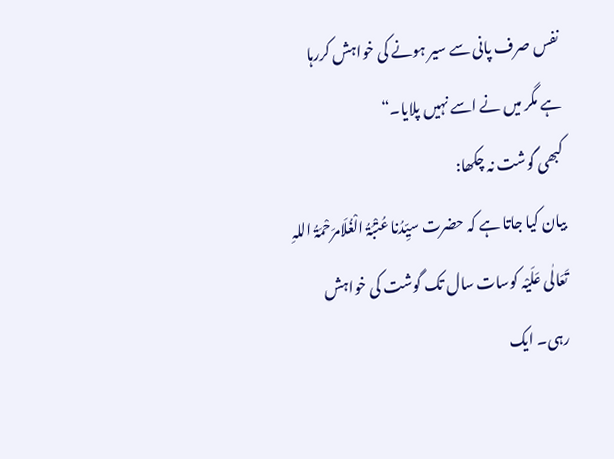نفس صرف پانی سے سیر ہونے کی خواہش کررہا ہے مگر میں نے اسے نہیں پلایا۔“
کبھی گوشت نہ چکھا:
بیان کیا جاتا ہے کہ حضرت سیِّدُنا عُتْبَۃُ الْغُلَامرَحْمَۃُ اللہِ تَعَالٰی عَلَیْہ کوسات سال تک گوشت کی خواہش رہی۔ ایک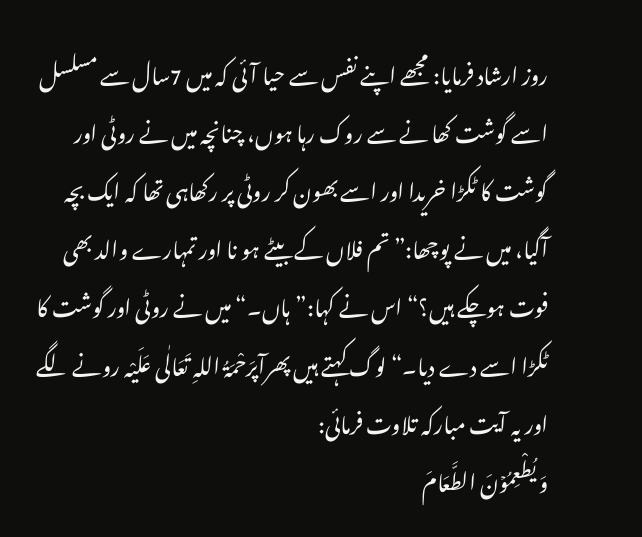روز ارشاد فرمایا: مجھے اپنے نفس سے حیا آئی کہ میں 7سال سے مسلسل اسے گوشت کھا نے سے روک رہا ہوں، چنانچہ میں نے روٹی اور گوشت کا ٹکڑا خریدا اور اسے بھون کر روٹی پر رکھاہی تھا کہ ایک بچہ آگیا، میں نے پوچھا:”تم فلاں کے بیٹے ہو نا اور تمہارے والد بھی فوت ہوچکے ہیں؟“ اس نے کہا:”ہاں۔“ میں نے روٹی اور گوشت کا ٹکڑا اسے دے دیا۔“ لوگ کہتے ہیں پھرآپرَحْمَۃُ اللہِ تَعَالٰی عَلَیْہ رونے لگے اور یہ آیت مبارکہ تلاوت فرمائی:
وَ یُطْعِمُوۡنَ الطَّعَامَ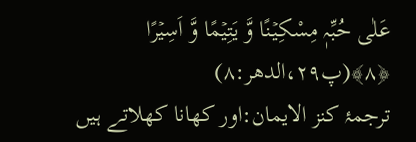عَلٰی حُبِّہٖ مِسْکِیۡنًا وَّ یَتِیۡمًا وَّ اَسِیۡرًا ﴿۸﴾(پ۲۹،الدهر:۸)
ترجمۂ کنز الایمان:اور کھانا کھلاتے ہیں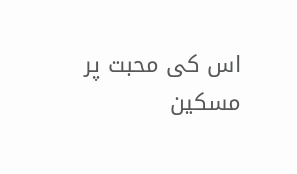اس کی محبت پر مسکین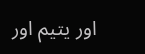اور یتیم اور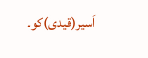اَسیر(قیدی)کو۔